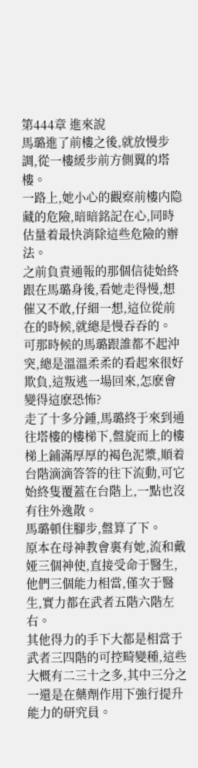第444章 進來說
馬璐進了前樓之後,就放慢步調,從一樓緩步前方側翼的塔樓。
一路上,她小心的觀察前樓内隐藏的危險,暗暗銘記在心,同時估量着最快消除這些危險的辦法。
之前負責通報的那個信徒始終跟在馬璐身後,看她走得慢,想催又不敢,仔細一想,這位從前在的時候,就總是慢吞吞的。
可那時候的馬璐跟誰都不起沖突,總是溫溫柔柔的看起來很好欺負,這叛逃一場回來,怎麽會變得這麽恐怖?
走了十多分鍾,馬璐終于來到通往塔樓的樓梯下,盤旋而上的樓梯上鋪滿厚厚的褐色泥漿,順着台階滴滴答答的往下流動,可它始終隻覆蓋在台階上,一點也沒有往外逸散。
馬璐頓住腳步,盤算了下。
原本在母神教會裏有她,流和戴娅三個神使,直接受命于醫生,他們三個能力相當,僅次于醫生,實力都在武者五階六階左右。
其他得力的手下大都是相當于武者三四階的可控畸變種,這些大概有二三十之多,其中三分之一還是在藥劑作用下強行提升能力的研究員。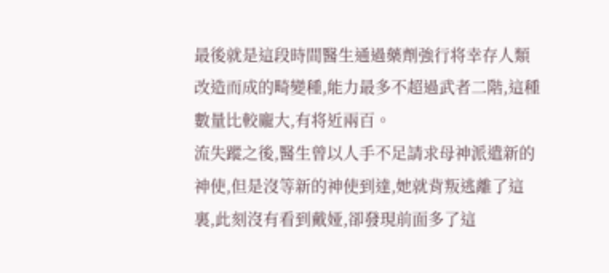最後就是這段時間醫生通過藥劑強行将幸存人類改造而成的畸變種,能力最多不超過武者二階,這種數量比較龐大,有将近兩百。
流失蹤之後,醫生曾以人手不足請求母神派遣新的神使,但是沒等新的神使到達,她就背叛逃離了這裏,此刻沒有看到戴娅,卻發現前面多了這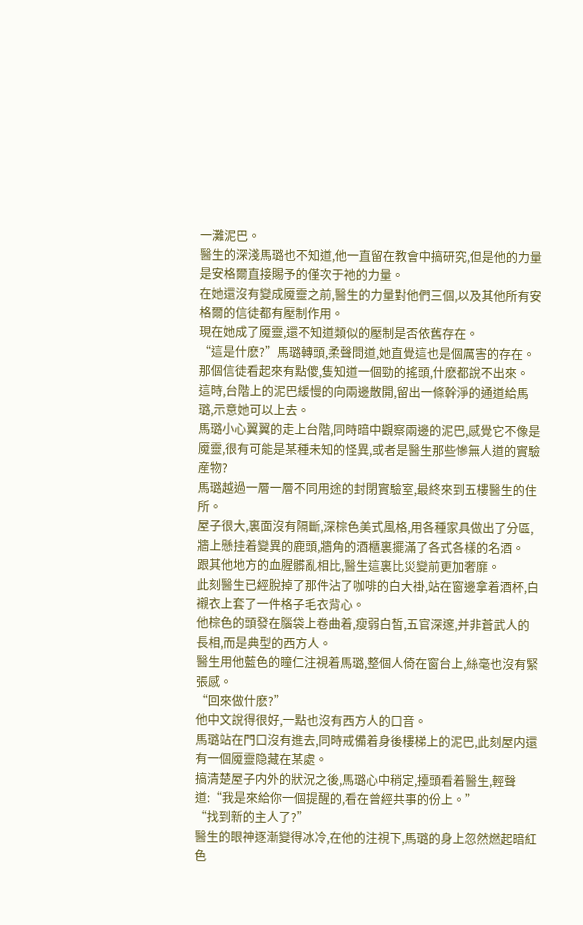一灘泥巴。
醫生的深淺馬璐也不知道,他一直留在教會中搞研究,但是他的力量是安格爾直接賜予的僅次于祂的力量。
在她還沒有變成魇靈之前,醫生的力量對他們三個,以及其他所有安格爾的信徒都有壓制作用。
現在她成了魇靈,還不知道類似的壓制是否依舊存在。
“這是什麽?”馬璐轉頭,柔聲問道,她直覺這也是個厲害的存在。
那個信徒看起來有點傻,隻知道一個勁的搖頭,什麽都說不出來。
這時,台階上的泥巴緩慢的向兩邊散開,留出一條幹淨的通道給馬璐,示意她可以上去。
馬璐小心翼翼的走上台階,同時暗中觀察兩邊的泥巴,感覺它不像是魇靈,很有可能是某種未知的怪異,或者是醫生那些慘無人道的實驗産物?
馬璐越過一層一層不同用途的封閉實驗室,最終來到五樓醫生的住所。
屋子很大,裏面沒有隔斷,深棕色美式風格,用各種家具做出了分區,牆上懸挂着變異的鹿頭,牆角的酒櫃裏擺滿了各式各樣的名酒。
跟其他地方的血腥髒亂相比,醫生這裏比災變前更加奢靡。
此刻醫生已經脫掉了那件沾了咖啡的白大褂,站在窗邊拿着酒杯,白襯衣上套了一件格子毛衣背心。
他棕色的頭發在腦袋上卷曲着,瘦弱白皙,五官深邃,并非蒼武人的長相,而是典型的西方人。
醫生用他藍色的瞳仁注視着馬璐,整個人倚在窗台上,絲毫也沒有緊張感。
“回來做什麽?”
他中文說得很好,一點也沒有西方人的口音。
馬璐站在門口沒有進去,同時戒備着身後樓梯上的泥巴,此刻屋内還有一個魇靈隐藏在某處。
搞清楚屋子内外的狀況之後,馬璐心中稍定,擡頭看着醫生,輕聲道:“我是來給你一個提醒的,看在曾經共事的份上。”
“找到新的主人了?”
醫生的眼神逐漸變得冰冷,在他的注視下,馬璐的身上忽然燃起暗紅色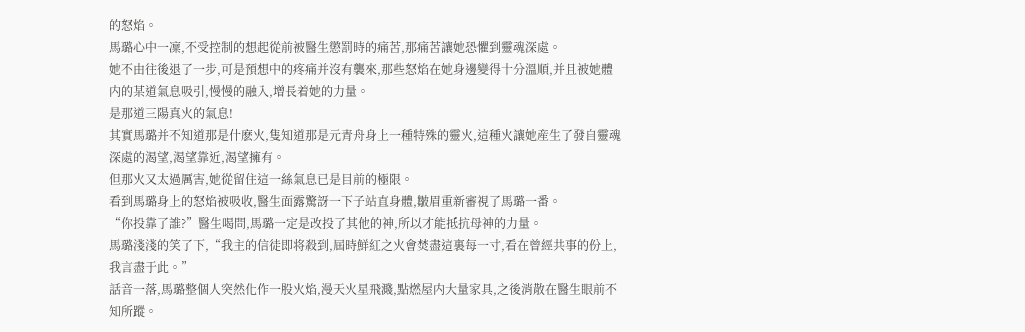的怒焰。
馬璐心中一凜,不受控制的想起從前被醫生懲罰時的痛苦,那痛苦讓她恐懼到靈魂深處。
她不由往後退了一步,可是預想中的疼痛并沒有襲來,那些怒焰在她身邊變得十分溫順,并且被她體内的某道氣息吸引,慢慢的融入,增長着她的力量。
是那道三陽真火的氣息!
其實馬璐并不知道那是什麽火,隻知道那是元青舟身上一種特殊的靈火,這種火讓她産生了發自靈魂深處的渴望,渴望靠近,渴望擁有。
但那火又太過厲害,她從留住這一絲氣息已是目前的極限。
看到馬璐身上的怒焰被吸收,醫生面露驚訝一下子站直身體,皺眉重新審視了馬璐一番。
“你投靠了誰?”醫生喝問,馬璐一定是改投了其他的神,所以才能抵抗母神的力量。
馬璐淺淺的笑了下,“我主的信徒即将殺到,屆時鮮紅之火會焚盡這裏每一寸,看在曾經共事的份上,我言盡于此。”
話音一落,馬璐整個人突然化作一股火焰,漫天火星飛濺,點燃屋内大量家具,之後消散在醫生眼前不知所蹤。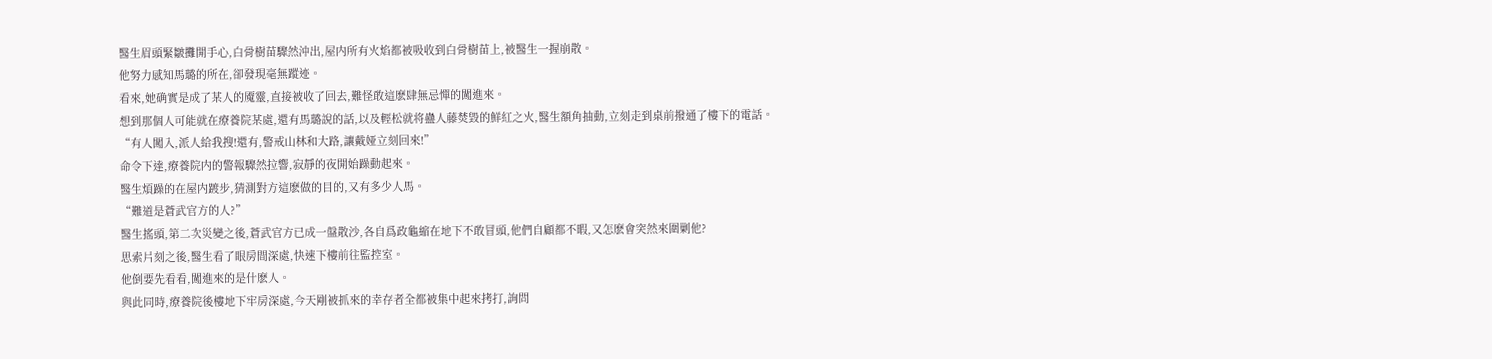醫生眉頭緊皺攤開手心,白骨樹苗驟然沖出,屋内所有火焰都被吸收到白骨樹苗上,被醫生一握崩散。
他努力感知馬璐的所在,卻發現毫無蹤迹。
看來,她确實是成了某人的魇靈,直接被收了回去,難怪敢這麽肆無忌憚的闖進來。
想到那個人可能就在療養院某處,還有馬璐說的話,以及輕松就将蠱人藤焚毀的鮮紅之火,醫生額角抽動,立刻走到桌前撥通了樓下的電話。
“有人闖入,派人給我搜!還有,警戒山林和大路,讓戴娅立刻回來!”
命令下達,療養院内的警報驟然拉響,寂靜的夜開始躁動起來。
醫生煩躁的在屋内踱步,猜測對方這麽做的目的,又有多少人馬。
“難道是蒼武官方的人?”
醫生搖頭,第二次災變之後,蒼武官方已成一盤散沙,各自爲政龜縮在地下不敢冒頭,他們自顧都不暇,又怎麽會突然來圍剿他?
思索片刻之後,醫生看了眼房間深處,快速下樓前往監控室。
他倒要先看看,闖進來的是什麽人。
與此同時,療養院後樓地下牢房深處,今天剛被抓來的幸存者全都被集中起來拷打,詢問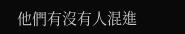他們有沒有人混進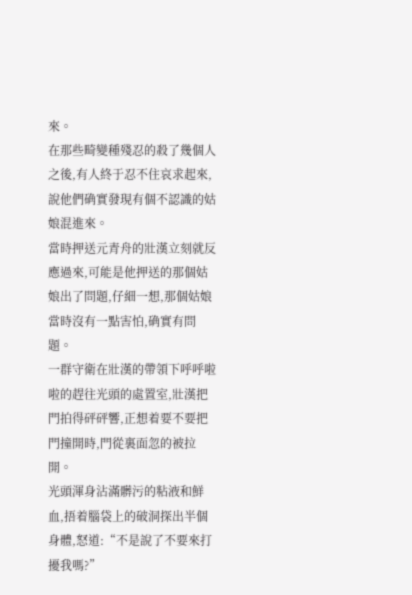來。
在那些畸變種殘忍的殺了幾個人之後,有人終于忍不住哀求起來,說他們确實發現有個不認識的姑娘混進來。
當時押送元青舟的壯漢立刻就反應過來,可能是他押送的那個姑娘出了問題,仔細一想,那個姑娘當時沒有一點害怕,确實有問題。
一群守衛在壯漢的帶領下呼呼啦啦的趕往光頭的處置室,壯漢把門拍得砰砰響,正想着要不要把門撞開時,門從裏面忽的被拉開。
光頭渾身沾滿髒污的粘液和鮮血,捂着腦袋上的破洞探出半個身體,怒道:“不是說了不要來打擾我嗎?”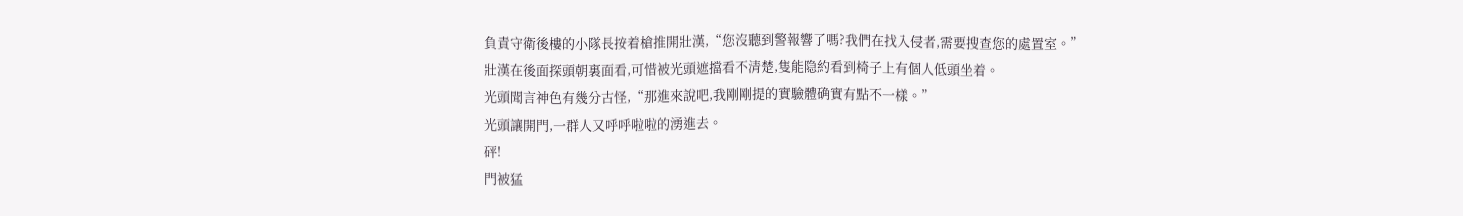負責守衛後樓的小隊長按着槍推開壯漢,“您沒聽到警報響了嗎?我們在找入侵者,需要搜查您的處置室。”
壯漢在後面探頭朝裏面看,可惜被光頭遮擋看不清楚,隻能隐約看到椅子上有個人低頭坐着。
光頭聞言神色有幾分古怪,“那進來說吧,我剛剛提的實驗體确實有點不一樣。”
光頭讓開門,一群人又呼呼啦啦的湧進去。
砰!
門被猛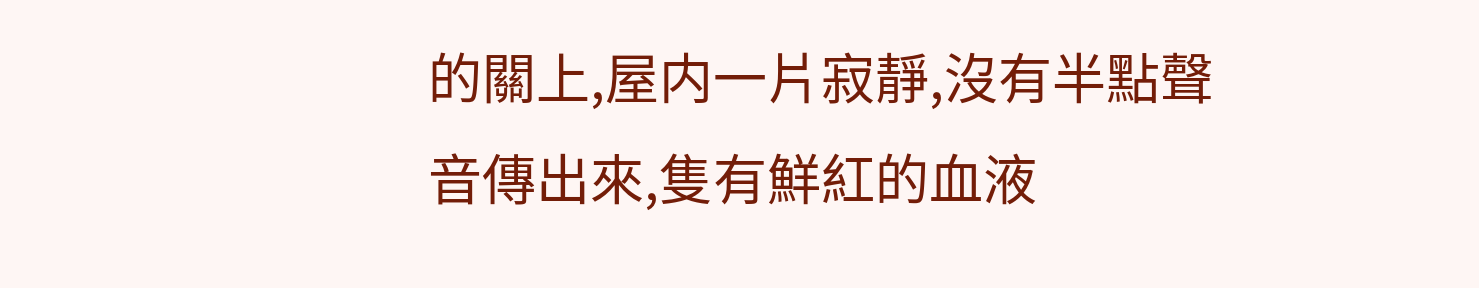的關上,屋内一片寂靜,沒有半點聲音傳出來,隻有鮮紅的血液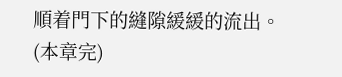順着門下的縫隙緩緩的流出。
(本章完)